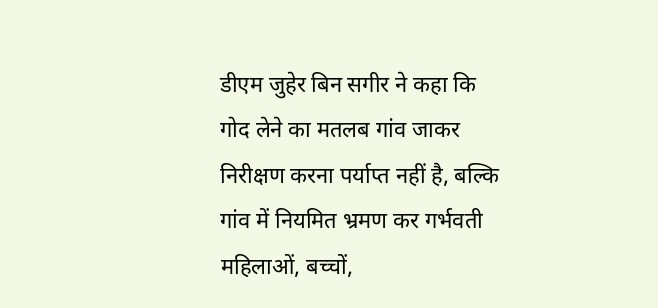डीएम जुहेर बिन सगीर ने कहा कि गोद लेने का मतलब गांव जाकर निरीक्षण करना पर्याप्त नहीं है, बल्कि गांव में नियमित भ्रमण कर गर्भवती महिलाओं, बच्चों,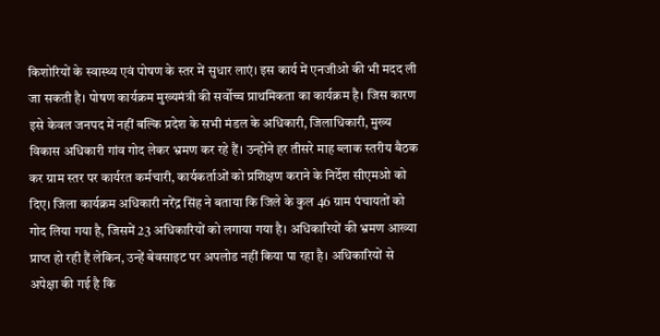किशोरियों के स्वास्थ्य एवं पोषण के स्तर में सुधार लाएं। इस कार्य में एनजीओ की भी मदद ली जा सकती है। पोषण कार्यक्रम मुख्यमंत्री की सर्वोच्च प्राथमिकता का कार्यक्रम है। जिस कारण इसे केवल जनपद में नहीं बल्कि प्रदेश के सभी मंडल के अधिकारी, जिलाधिकारी, मुख्य विकास अधिकारी गांव गोद लेकर भ्रमण कर रहे हैं। उन्होंने हर तीसरे माह ब्लाक स्तरीय बैठक कर ग्राम स्तर पर कार्यरत कर्मचारी, कार्यकर्ताओं को प्रशिक्षण कराने के निर्देश सीएमओ को दिए। जिला कार्यक्रम अधिकारी नरेंद्र सिंह ने बताया कि जिले के कुल 46 ग्राम पंचायतों को गोद लिया गया है, जिसमें 23 अधिकारियों को लगाया गया है। अधिकारियों की भ्रमण आख्या प्राप्त हो रही हैं लेकिन, उन्हें बेवसाइट पर अपलोड नहीं किया पा रहा है। अधिकारियों से अपेक्षा की गई है कि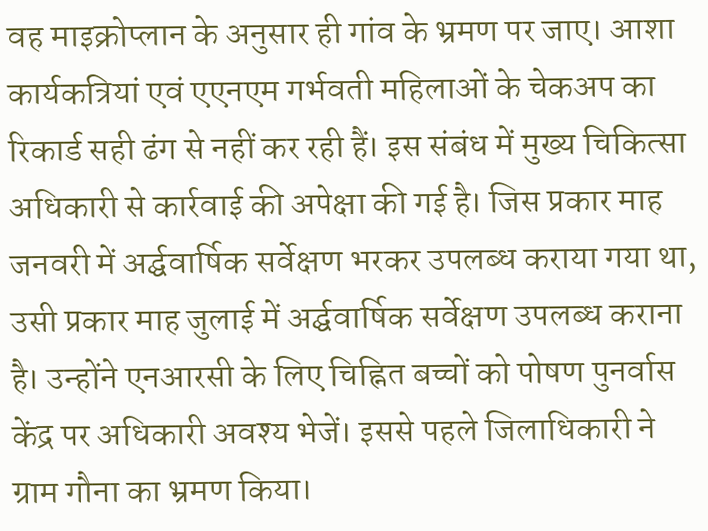वह माइक्रोप्लान के अनुसार ही गांव के भ्रमण पर जाए। आशा कार्यकत्रियां एवं एएनएम गर्भवती महिलाओं के चेकअप का रिकार्ड सही ढंग से नहीं कर रही हैं। इस संबंध में मुख्य चिकित्सा अधिकारी से कार्रवाई की अपेक्षा की गई है। जिस प्रकार माह जनवरी में अर्द्घवार्षिक सर्वेक्षण भरकर उपलब्ध कराया गया था, उसी प्रकार माह जुलाई में अर्द्घवार्षिक सर्वेक्षण उपलब्ध कराना है। उन्होंने एनआरसी के लिए चिह्नित बच्चों को पोषण पुनर्वास केंद्र पर अधिकारी अवश्य भेजें। इससे पहले जिलाधिकारी ने ग्राम गौना का भ्रमण किया।